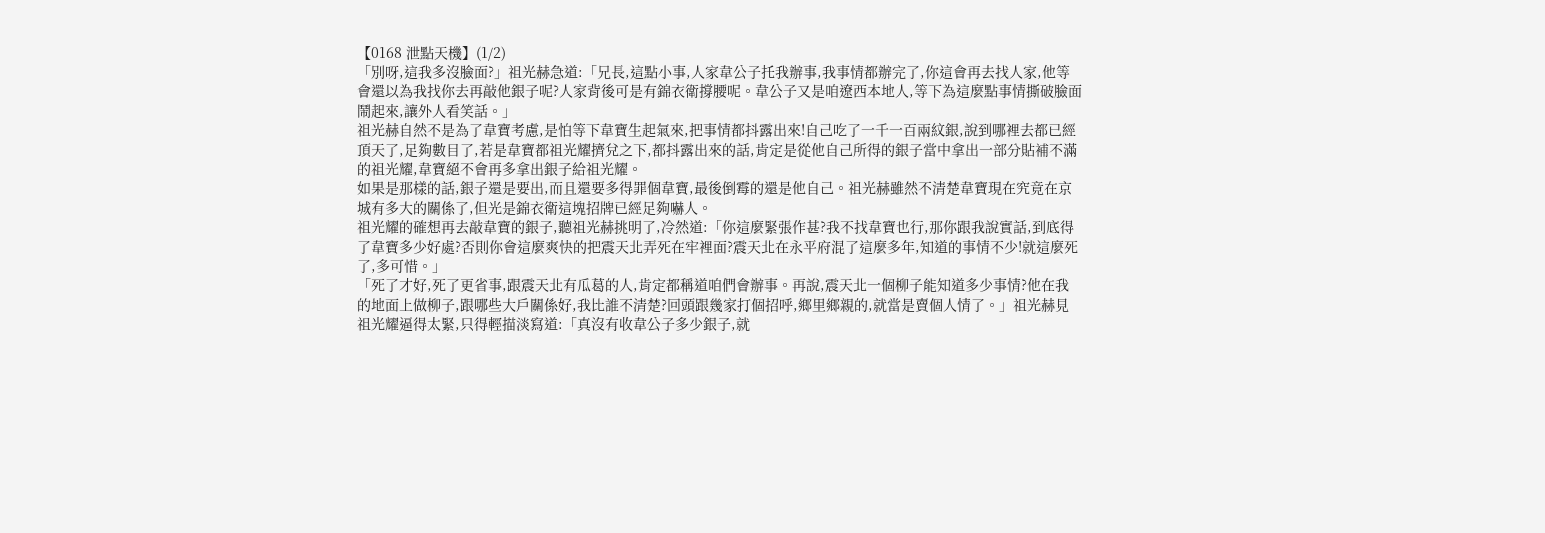【0168 泄點天機】(1/2)
「別呀,這我多沒臉面?」祖光赫急道:「兄長,這點小事,人家韋公子托我辦事,我事情都辦完了,你這會再去找人家,他等會還以為我找你去再敲他銀子呢?人家背後可是有錦衣衛撐腰呢。韋公子又是咱遼西本地人,等下為這麼點事情撕破臉面鬧起來,讓外人看笑話。」
祖光赫自然不是為了韋寶考慮,是怕等下韋寶生起氣來,把事情都抖露出來!自己吃了一千一百兩紋銀,說到哪裡去都已經頂天了,足夠數目了,若是韋寶都祖光耀擠兌之下,都抖露出來的話,肯定是從他自己所得的銀子當中拿出一部分貼補不滿的祖光耀,韋寶絕不會再多拿出銀子給祖光耀。
如果是那樣的話,銀子還是要出,而且還要多得罪個韋寶,最後倒霉的還是他自己。祖光赫雖然不清楚韋寶現在究竟在京城有多大的關係了,但光是錦衣衛這塊招牌已經足夠嚇人。
祖光耀的確想再去敲韋寶的銀子,聽祖光赫挑明了,冷然道:「你這麼緊張作甚?我不找韋寶也行,那你跟我說實話,到底得了韋寶多少好處?否則你會這麼爽快的把震天北弄死在牢裡面?震天北在永平府混了這麼多年,知道的事情不少!就這麼死了,多可惜。」
「死了才好,死了更省事,跟震天北有瓜葛的人,肯定都稱道咱們會辦事。再說,震天北一個柳子能知道多少事情?他在我的地面上做柳子,跟哪些大戶關係好,我比誰不清楚?回頭跟幾家打個招呼,鄉里鄉親的,就當是賣個人情了。」祖光赫見祖光耀逼得太緊,只得輕描淡寫道:「真沒有收韋公子多少銀子,就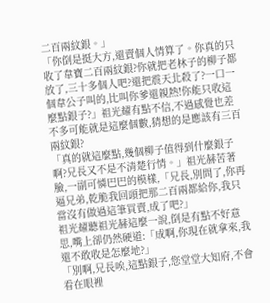二百兩紋銀。」
「你倒是挺大方,還賣個人情算了。你真的只收了韋寶二百兩紋銀?你就把老林子的柳子都放了,三十多個人吧?還把震天北殺了?一口一個韋公子叫的,比叫你爹還親熱!你能只收這麼點銀子?」祖光耀有點不信,不過感覺也差不多可能就是這麼個數,猜想的是應該有三百兩紋銀?
「真的就這麼點,幾個柳子值得到什麼銀子啊?兄長又不是不清楚行情。」祖光赫苦著臉,一副可憐巴巴的模樣,「兄長,別問了,你再逼兄弟,乾脆我回頭把那二百兩都給你,我只當沒有做過這筆買賣,成了吧?」
祖光耀聽祖光赫這麼一說,倒是有點不好意思,嘴上卻仍然硬道:「成啊,你現在就拿來,我還不敢收是怎麼地?」
「別啊,兄長唉,這點銀子,您堂堂大知府,不會看在眼裡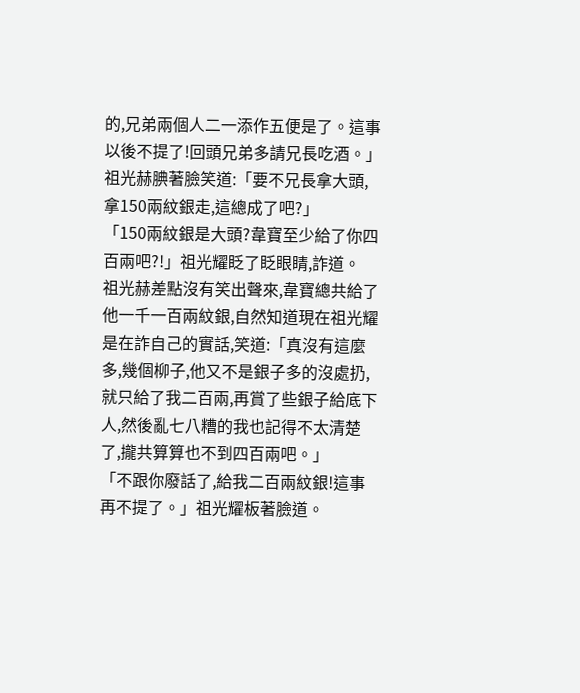的,兄弟兩個人二一添作五便是了。這事以後不提了!回頭兄弟多請兄長吃酒。」祖光赫腆著臉笑道:「要不兄長拿大頭,拿150兩紋銀走,這總成了吧?」
「150兩紋銀是大頭?韋寶至少給了你四百兩吧?!」祖光耀眨了眨眼睛,詐道。
祖光赫差點沒有笑出聲來,韋寶總共給了他一千一百兩紋銀,自然知道現在祖光耀是在詐自己的實話,笑道:「真沒有這麼多,幾個柳子,他又不是銀子多的沒處扔,就只給了我二百兩,再賞了些銀子給底下人,然後亂七八糟的我也記得不太清楚了,攏共算算也不到四百兩吧。」
「不跟你廢話了,給我二百兩紋銀!這事再不提了。」祖光耀板著臉道。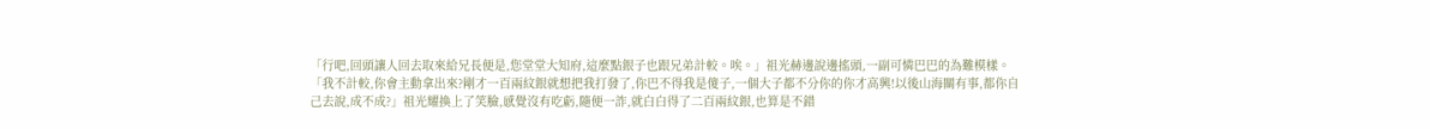「行吧,回頭讓人回去取來給兄長便是,您堂堂大知府,這麼點銀子也跟兄弟計較。唉。」祖光赫邊說邊搖頭,一副可憐巴巴的為難模樣。
「我不計較,你會主動拿出來?剛才一百兩紋銀就想把我打發了,你巴不得我是傻子,一個大子都不分你的你才高興!以後山海關有事,都你自己去說,成不成?」祖光耀換上了笑臉,感覺沒有吃虧,隨便一詐,就白白得了二百兩紋銀,也算是不錯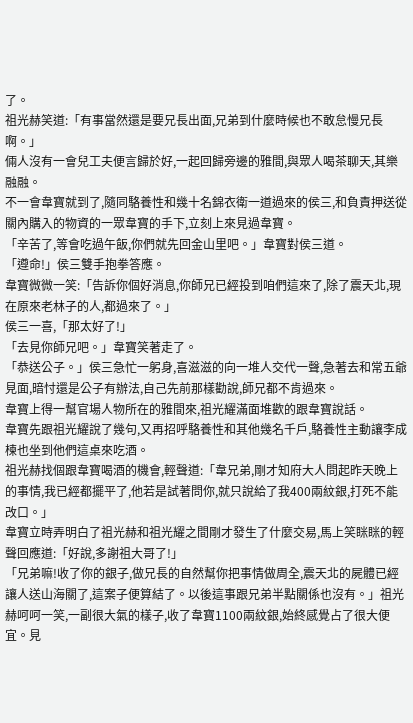了。
祖光赫笑道:「有事當然還是要兄長出面,兄弟到什麼時候也不敢怠慢兄長啊。」
倆人沒有一會兒工夫便言歸於好,一起回歸旁邊的雅間,與眾人喝茶聊天,其樂融融。
不一會韋寶就到了,隨同駱養性和幾十名錦衣衛一道過來的侯三,和負責押送從關內購入的物資的一眾韋寶的手下,立刻上來見過韋寶。
「辛苦了,等會吃過午飯,你們就先回金山里吧。」韋寶對侯三道。
「遵命!」侯三雙手抱拳答應。
韋寶微微一笑:「告訴你個好消息,你師兄已經投到咱們這來了,除了震天北,現在原來老林子的人,都過來了。」
侯三一喜,「那太好了!」
「去見你師兄吧。」韋寶笑著走了。
「恭送公子。」侯三急忙一躬身,喜滋滋的向一堆人交代一聲,急著去和常五爺見面,暗忖還是公子有辦法,自己先前那樣勸說,師兄都不肯過來。
韋寶上得一幫官場人物所在的雅間來,祖光耀滿面堆歡的跟韋寶說話。
韋寶先跟祖光耀說了幾句,又再招呼駱養性和其他幾名千戶,駱養性主動讓李成楝也坐到他們這桌來吃酒。
祖光赫找個跟韋寶喝酒的機會,輕聲道:「韋兄弟,剛才知府大人問起昨天晚上的事情,我已經都擺平了,他若是試著問你,就只說給了我400兩紋銀,打死不能改口。」
韋寶立時弄明白了祖光赫和祖光耀之間剛才發生了什麼交易,馬上笑眯眯的輕聲回應道:「好說,多謝祖大哥了!」
「兄弟嘛!收了你的銀子,做兄長的自然幫你把事情做周全,震天北的屍體已經讓人送山海關了,這案子便算結了。以後這事跟兄弟半點關係也沒有。」祖光赫呵呵一笑,一副很大氣的樣子,收了韋寶1100兩紋銀,始終感覺占了很大便宜。見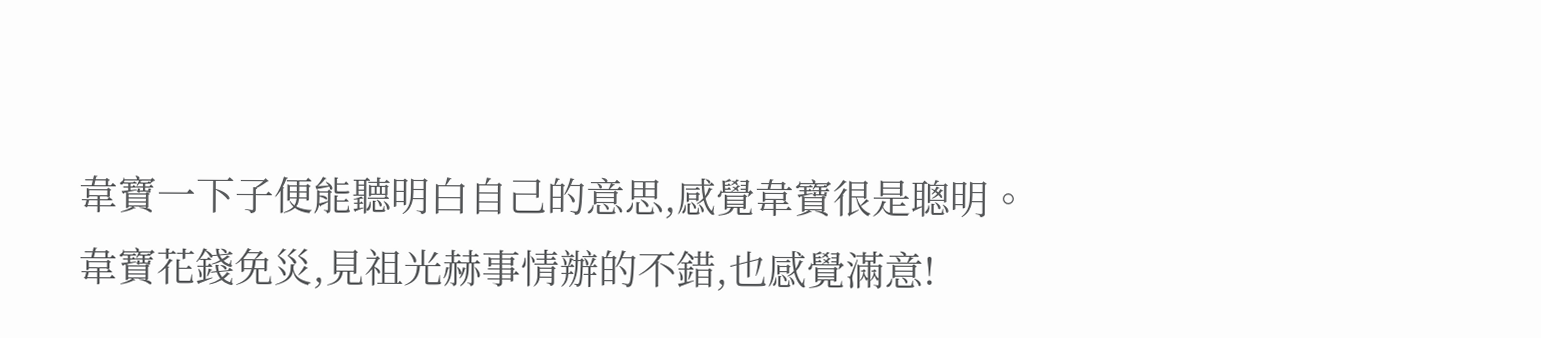韋寶一下子便能聽明白自己的意思,感覺韋寶很是聰明。
韋寶花錢免災,見祖光赫事情辦的不錯,也感覺滿意!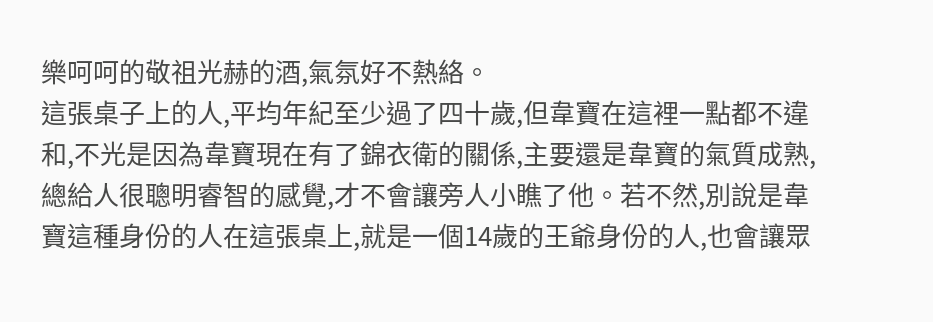樂呵呵的敬祖光赫的酒,氣氛好不熱絡。
這張桌子上的人,平均年紀至少過了四十歲,但韋寶在這裡一點都不違和,不光是因為韋寶現在有了錦衣衛的關係,主要還是韋寶的氣質成熟,總給人很聰明睿智的感覺,才不會讓旁人小瞧了他。若不然,別說是韋寶這種身份的人在這張桌上,就是一個14歲的王爺身份的人,也會讓眾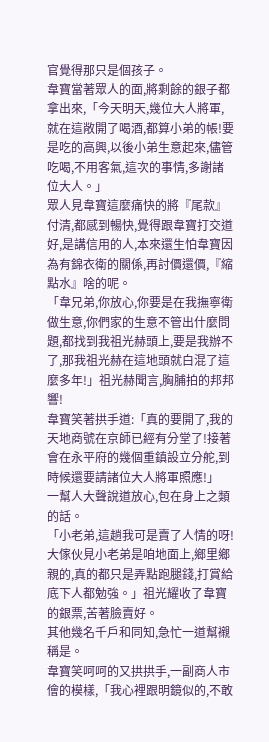官覺得那只是個孩子。
韋寶當著眾人的面,將剩餘的銀子都拿出來,「今天明天,幾位大人將軍,就在這敞開了喝酒,都算小弟的帳!要是吃的高興,以後小弟生意起來,儘管吃喝,不用客氣,這次的事情,多謝諸位大人。」
眾人見韋寶這麼痛快的將『尾款』付清,都感到暢快,覺得跟韋寶打交道好,是講信用的人,本來還生怕韋寶因為有錦衣衛的關係,再討價還價,『縮點水』啥的呢。
「韋兄弟,你放心,你要是在我撫寧衛做生意,你們家的生意不管出什麼問題,都找到我祖光赫頭上,要是我辦不了,那我祖光赫在這地頭就白混了這麼多年!」祖光赫聞言,胸脯拍的邦邦響!
韋寶笑著拱手道:「真的要開了,我的天地商號在京師已經有分堂了!接著會在永平府的幾個重鎮設立分舵,到時候還要請諸位大人將軍照應!」
一幫人大聲說道放心,包在身上之類的話。
「小老弟,這趟我可是賣了人情的呀!大傢伙見小老弟是咱地面上,鄉里鄉親的,真的都只是弄點跑腿錢,打賞給底下人都勉強。」祖光耀收了韋寶的銀票,苦著臉賣好。
其他幾名千戶和同知,急忙一道幫襯稱是。
韋寶笑呵呵的又拱拱手,一副商人市儈的模樣,「我心裡跟明鏡似的,不敢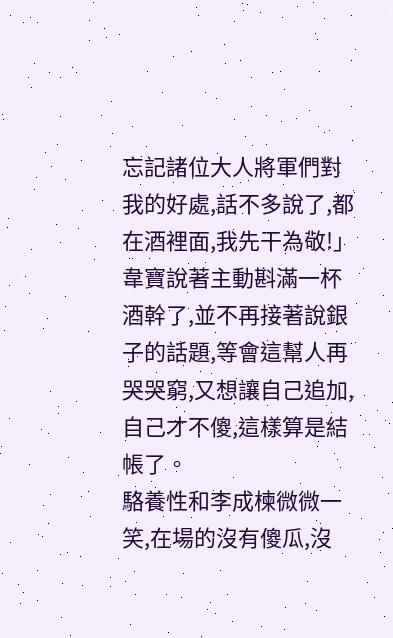忘記諸位大人將軍們對我的好處,話不多說了,都在酒裡面,我先干為敬!」
韋寶說著主動斟滿一杯酒幹了,並不再接著說銀子的話題,等會這幫人再哭哭窮,又想讓自己追加,自己才不傻,這樣算是結帳了。
駱養性和李成楝微微一笑,在場的沒有傻瓜,沒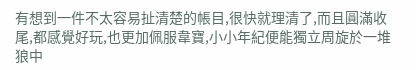有想到一件不太容易扯清楚的帳目,很快就理清了,而且圓滿收尾,都感覺好玩,也更加佩服韋寶,小小年紀便能獨立周旋於一堆狼中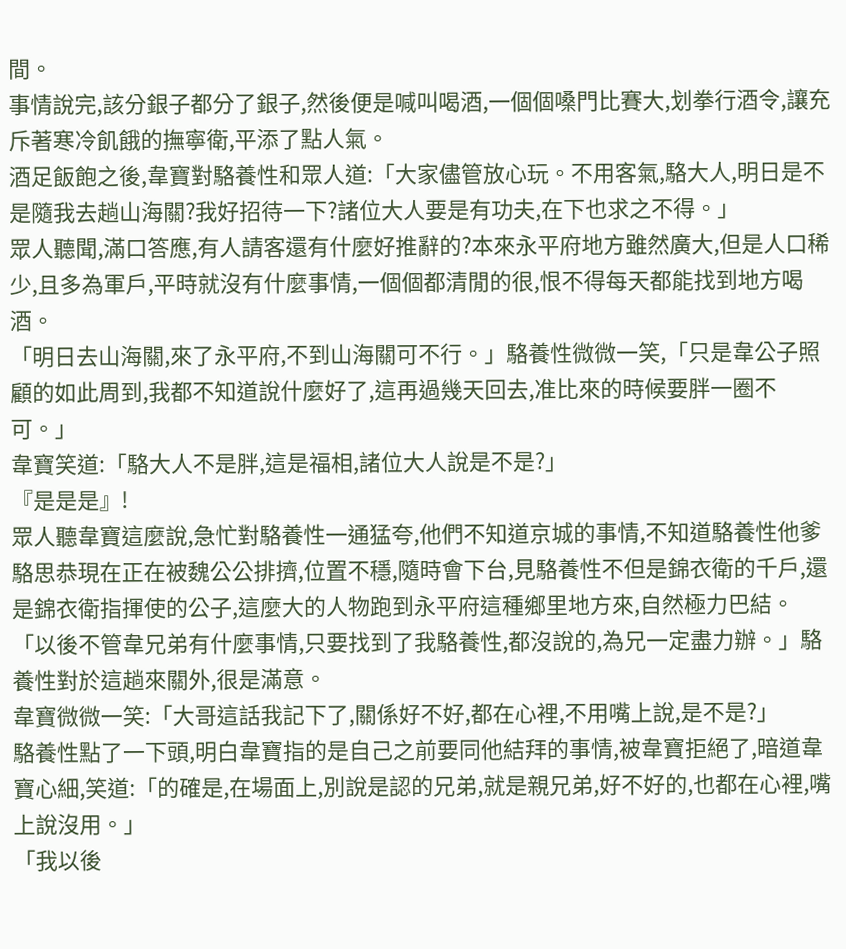間。
事情說完,該分銀子都分了銀子,然後便是喊叫喝酒,一個個嗓門比賽大,划拳行酒令,讓充斥著寒冷飢餓的撫寧衛,平添了點人氣。
酒足飯飽之後,韋寶對駱養性和眾人道:「大家儘管放心玩。不用客氣,駱大人,明日是不是隨我去趟山海關?我好招待一下?諸位大人要是有功夫,在下也求之不得。」
眾人聽聞,滿口答應,有人請客還有什麼好推辭的?本來永平府地方雖然廣大,但是人口稀少,且多為軍戶,平時就沒有什麼事情,一個個都清閒的很,恨不得每天都能找到地方喝酒。
「明日去山海關,來了永平府,不到山海關可不行。」駱養性微微一笑,「只是韋公子照顧的如此周到,我都不知道說什麼好了,這再過幾天回去,准比來的時候要胖一圈不可。」
韋寶笑道:「駱大人不是胖,這是福相,諸位大人說是不是?」
『是是是』!
眾人聽韋寶這麼說,急忙對駱養性一通猛夸,他們不知道京城的事情,不知道駱養性他爹駱思恭現在正在被魏公公排擠,位置不穩,隨時會下台,見駱養性不但是錦衣衛的千戶,還是錦衣衛指揮使的公子,這麼大的人物跑到永平府這種鄉里地方來,自然極力巴結。
「以後不管韋兄弟有什麼事情,只要找到了我駱養性,都沒說的,為兄一定盡力辦。」駱養性對於這趟來關外,很是滿意。
韋寶微微一笑:「大哥這話我記下了,關係好不好,都在心裡,不用嘴上說,是不是?」
駱養性點了一下頭,明白韋寶指的是自己之前要同他結拜的事情,被韋寶拒絕了,暗道韋寶心細,笑道:「的確是,在場面上,別說是認的兄弟,就是親兄弟,好不好的,也都在心裡,嘴上說沒用。」
「我以後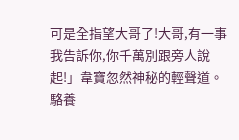可是全指望大哥了!大哥,有一事我告訴你,你千萬別跟旁人說起!」韋寶忽然神秘的輕聲道。
駱養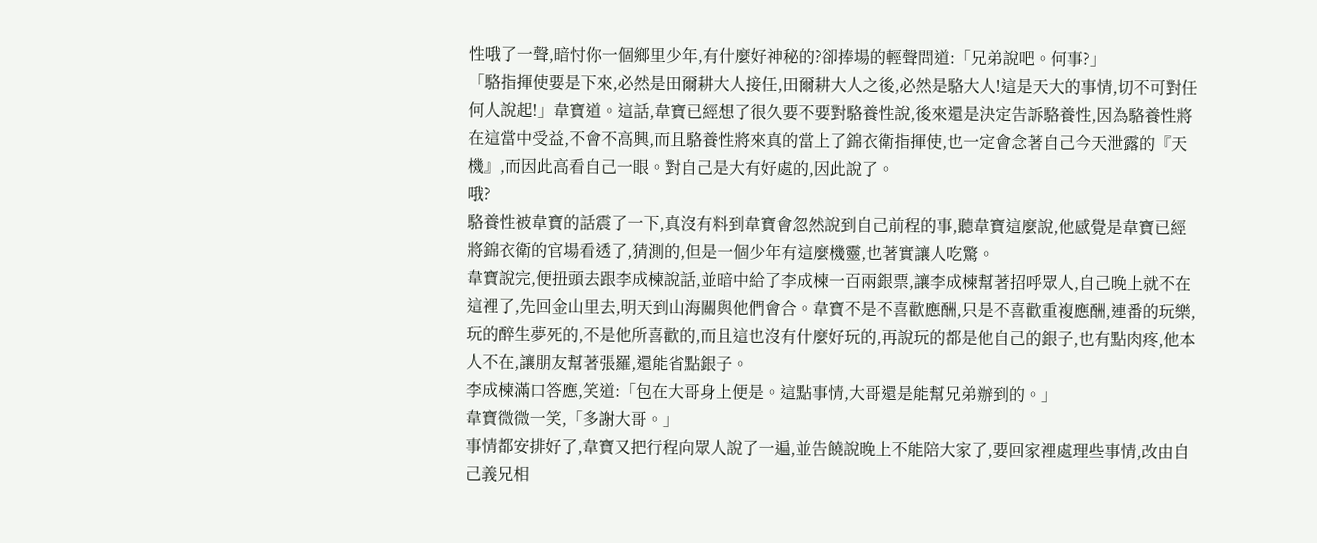性哦了一聲,暗忖你一個鄉里少年,有什麼好神秘的?卻捧場的輕聲問道:「兄弟說吧。何事?」
「駱指揮使要是下來,必然是田爾耕大人接任,田爾耕大人之後,必然是駱大人!這是天大的事情,切不可對任何人說起!」韋寶道。這話,韋寶已經想了很久要不要對駱養性說,後來還是決定告訴駱養性,因為駱養性將在這當中受益,不會不高興,而且駱養性將來真的當上了錦衣衛指揮使,也一定會念著自己今天泄露的『天機』,而因此高看自己一眼。對自己是大有好處的,因此說了。
哦?
駱養性被韋寶的話震了一下,真沒有料到韋寶會忽然說到自己前程的事,聽韋寶這麼說,他感覺是韋寶已經將錦衣衛的官場看透了,猜測的,但是一個少年有這麼機靈,也著實讓人吃驚。
韋寶說完,便扭頭去跟李成楝說話,並暗中給了李成楝一百兩銀票,讓李成楝幫著招呼眾人,自己晚上就不在這裡了,先回金山里去,明天到山海關與他們會合。韋寶不是不喜歡應酬,只是不喜歡重複應酬,連番的玩樂,玩的醉生夢死的,不是他所喜歡的,而且這也沒有什麼好玩的,再說玩的都是他自己的銀子,也有點肉疼,他本人不在,讓朋友幫著張羅,還能省點銀子。
李成楝滿口答應,笑道:「包在大哥身上便是。這點事情,大哥還是能幫兄弟辦到的。」
韋寶微微一笑,「多謝大哥。」
事情都安排好了,韋寶又把行程向眾人說了一遍,並告饒說晚上不能陪大家了,要回家裡處理些事情,改由自己義兄相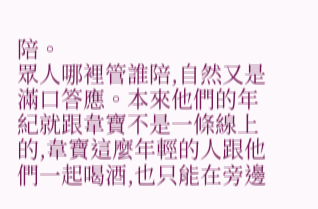陪。
眾人哪裡管誰陪,自然又是滿口答應。本來他們的年紀就跟韋寶不是一條線上的,韋寶這麼年輕的人跟他們一起喝酒,也只能在旁邊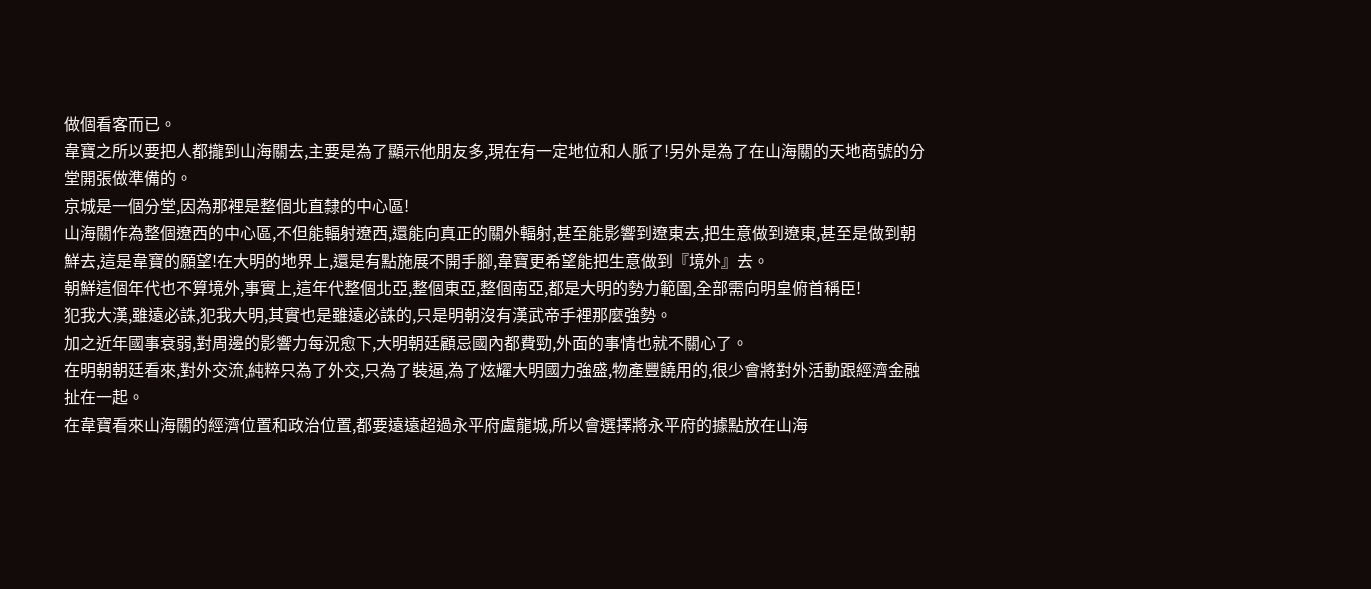做個看客而已。
韋寶之所以要把人都攏到山海關去,主要是為了顯示他朋友多,現在有一定地位和人脈了!另外是為了在山海關的天地商號的分堂開張做準備的。
京城是一個分堂,因為那裡是整個北直隸的中心區!
山海關作為整個遼西的中心區,不但能輻射遼西,還能向真正的關外輻射,甚至能影響到遼東去,把生意做到遼東,甚至是做到朝鮮去,這是韋寶的願望!在大明的地界上,還是有點施展不開手腳,韋寶更希望能把生意做到『境外』去。
朝鮮這個年代也不算境外,事實上,這年代整個北亞,整個東亞,整個南亞,都是大明的勢力範圍,全部需向明皇俯首稱臣!
犯我大漢,雖遠必誅,犯我大明,其實也是雖遠必誅的,只是明朝沒有漢武帝手裡那麼強勢。
加之近年國事衰弱,對周邊的影響力每況愈下,大明朝廷顧忌國內都費勁,外面的事情也就不關心了。
在明朝朝廷看來,對外交流,純粹只為了外交,只為了裝逼,為了炫耀大明國力強盛,物產豐饒用的,很少會將對外活動跟經濟金融扯在一起。
在韋寶看來山海關的經濟位置和政治位置,都要遠遠超過永平府盧龍城,所以會選擇將永平府的據點放在山海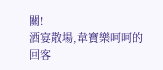關!
酒宴散場,韋寶樂呵呵的回客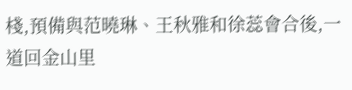棧,預備與范曉琳、王秋雅和徐蕊會合後,一道回金山里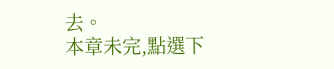去。
本章未完,點選下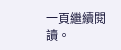一頁繼續閱讀。